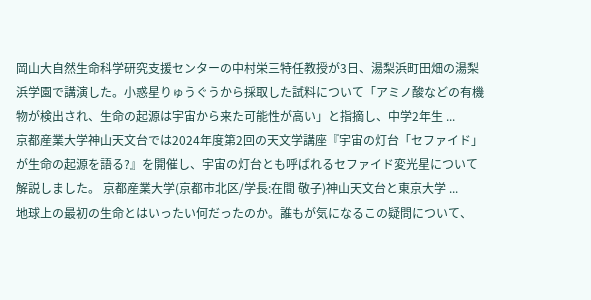岡山大自然生命科学研究支援センターの中村栄三特任教授が3日、湯梨浜町田畑の湯梨浜学園で講演した。小惑星りゅうぐうから採取した試料について「アミノ酸などの有機物が検出され、生命の起源は宇宙から来た可能性が高い」と指摘し、中学2年生 ...
京都産業大学神山天文台では2024年度第2回の天文学講座『宇宙の灯台「セファイド」が生命の起源を語る?』を開催し、宇宙の灯台とも呼ばれるセファイド変光星について解説しました。 京都産業大学(京都市北区/学長:在間 敬子)神山天文台と東京大学 ...
地球上の最初の生命とはいったい何だったのか。誰もが気になるこの疑問について、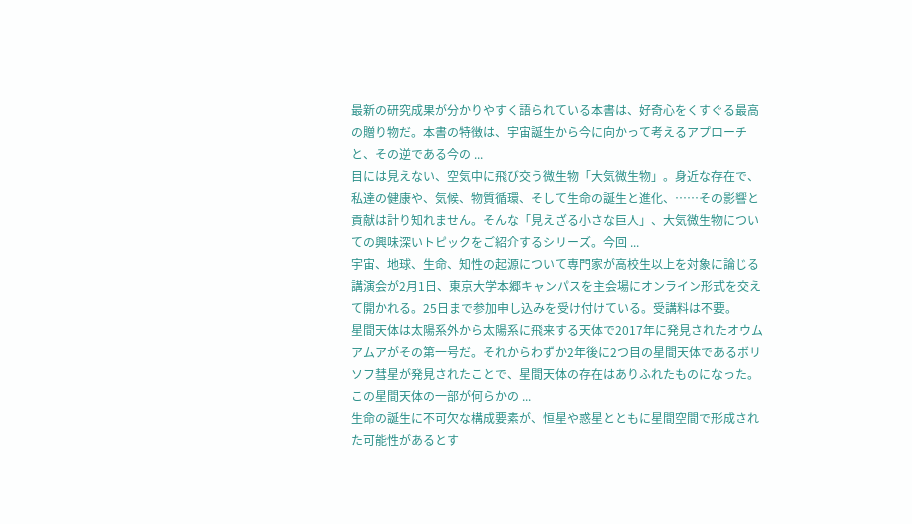最新の研究成果が分かりやすく語られている本書は、好奇心をくすぐる最高の贈り物だ。本書の特徴は、宇宙誕生から今に向かって考えるアプローチと、その逆である今の ...
目には見えない、空気中に飛び交う微生物「大気微生物」。身近な存在で、私達の健康や、気候、物質循環、そして生命の誕生と進化、……その影響と貢献は計り知れません。そんな「見えざる小さな巨人」、大気微生物についての興味深いトピックをご紹介するシリーズ。今回 ...
宇宙、地球、生命、知性の起源について専門家が高校生以上を対象に論じる講演会が2月1日、東京大学本郷キャンパスを主会場にオンライン形式を交えて開かれる。25日まで参加申し込みを受け付けている。受講料は不要。
星間天体は太陽系外から太陽系に飛来する天体で2017年に発見されたオウムアムアがその第一号だ。それからわずか2年後に2つ目の星間天体であるボリソフ彗星が発見されたことで、星間天体の存在はありふれたものになった。この星間天体の一部が何らかの ...
生命の誕生に不可欠な構成要素が、恒星や惑星とともに星間空間で形成された可能性があるとす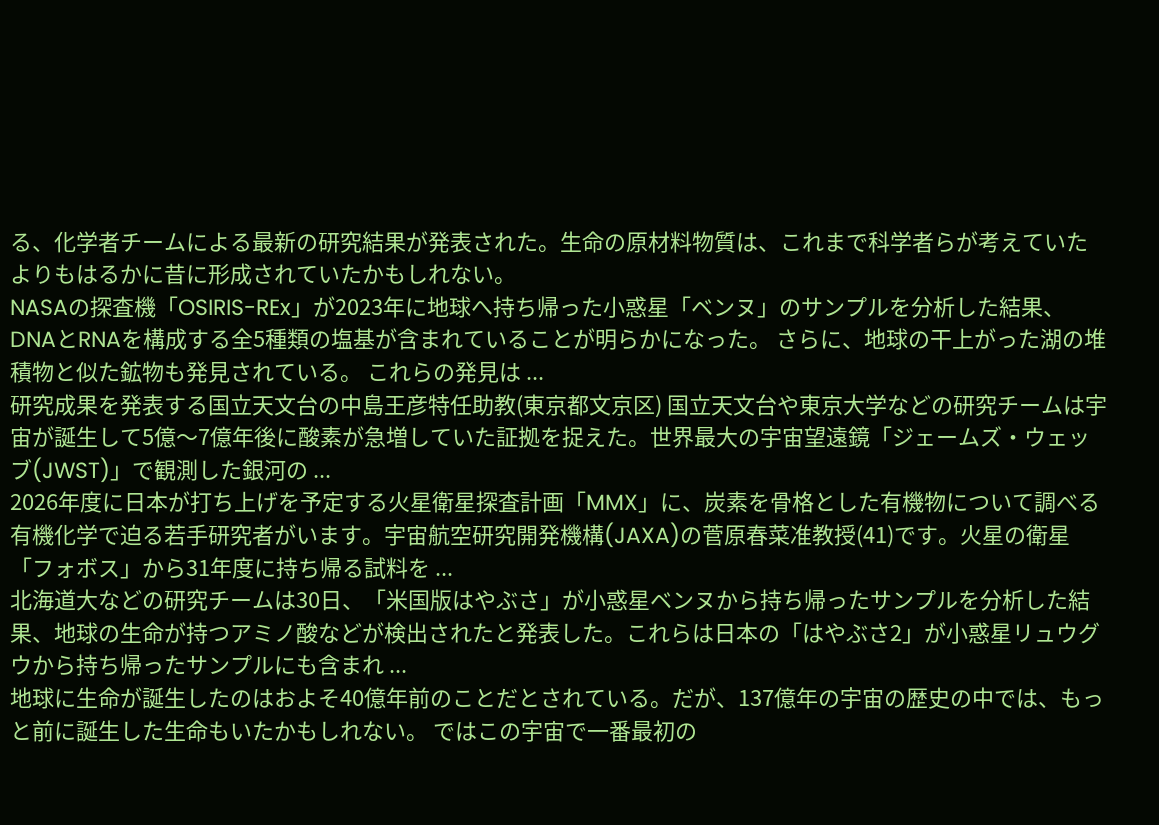る、化学者チームによる最新の研究結果が発表された。生命の原材料物質は、これまで科学者らが考えていたよりもはるかに昔に形成されていたかもしれない。
NASAの探査機「OSIRIS-REx」が2023年に地球へ持ち帰った小惑星「ベンヌ」のサンプルを分析した結果、DNAとRNAを構成する全5種類の塩基が含まれていることが明らかになった。 さらに、地球の干上がった湖の堆積物と似た鉱物も発見されている。 これらの発見は ...
研究成果を発表する国立天文台の中島王彦特任助教(東京都文京区) 国立天文台や東京大学などの研究チームは宇宙が誕生して5億〜7億年後に酸素が急増していた証拠を捉えた。世界最大の宇宙望遠鏡「ジェームズ・ウェッブ(JWST)」で観測した銀河の ...
2026年度に日本が打ち上げを予定する火星衛星探査計画「MMX」に、炭素を骨格とした有機物について調べる有機化学で迫る若手研究者がいます。宇宙航空研究開発機構(JAXA)の菅原春菜准教授(41)です。火星の衛星「フォボス」から31年度に持ち帰る試料を ...
北海道大などの研究チームは30日、「米国版はやぶさ」が小惑星ベンヌから持ち帰ったサンプルを分析した結果、地球の生命が持つアミノ酸などが検出されたと発表した。これらは日本の「はやぶさ2」が小惑星リュウグウから持ち帰ったサンプルにも含まれ ...
地球に生命が誕生したのはおよそ40億年前のことだとされている。だが、137億年の宇宙の歴史の中では、もっと前に誕生した生命もいたかもしれない。 ではこの宇宙で一番最初の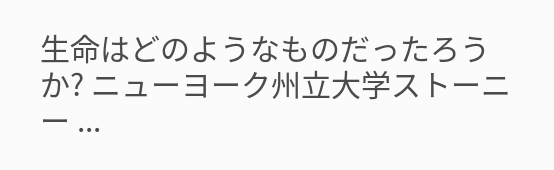生命はどのようなものだったろうか? ニューヨーク州立大学ストーニー ...